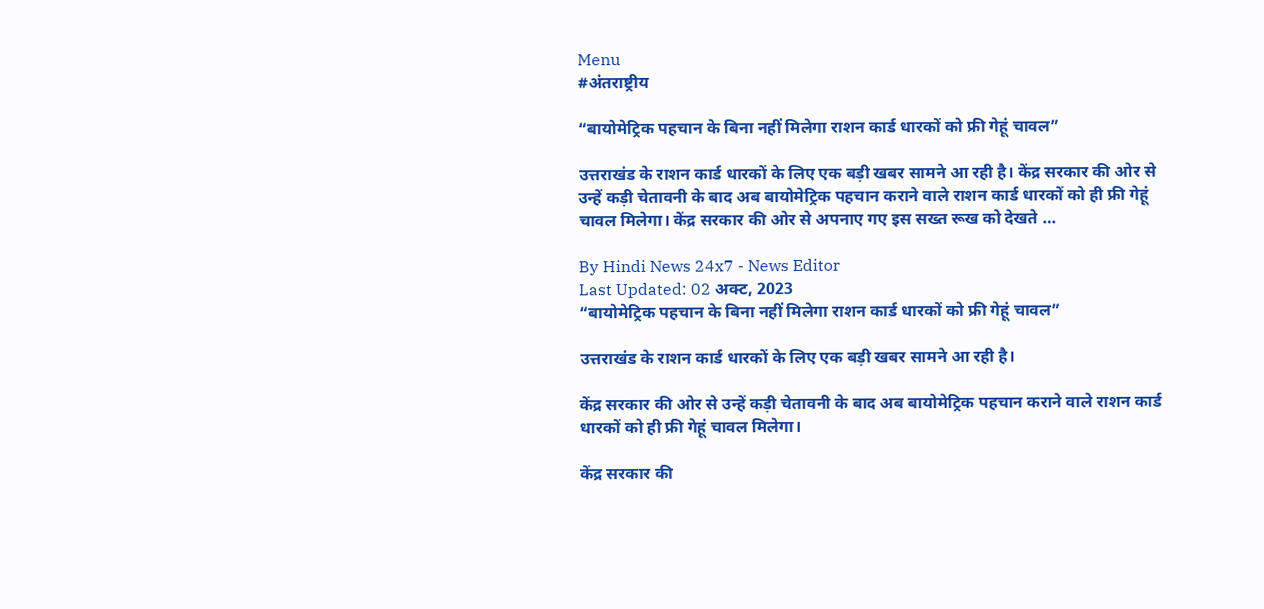Menu
#अंतराष्ट्रीय

“बायोमेट्रिक पहचान के बिना नहीं मिलेगा राशन कार्ड धारकों को फ्री गेहूं चावल”

उत्तराखंड के राशन कार्ड धारकों के लिए एक बड़ी खबर सामने आ रही है। केंद्र सरकार की ओर से उन्हें कड़ी चेतावनी के बाद अब बायोमेट्रिक पहचान कराने वाले राशन कार्ड धारकों को ही फ्री गेहूं चावल मिलेगा। केंद्र सरकार की ओर से अपनाए गए इस सख्त रूख को देखते …

By Hindi News 24x7 - News Editor
Last Updated: 02 अक्ट, 2023
“बायोमेट्रिक पहचान के बिना नहीं मिलेगा राशन कार्ड धारकों को फ्री गेहूं चावल”

उत्तराखंड के राशन कार्ड धारकों के लिए एक बड़ी खबर सामने आ रही है।

केंद्र सरकार की ओर से उन्हें कड़ी चेतावनी के बाद अब बायोमेट्रिक पहचान कराने वाले राशन कार्ड धारकों को ही फ्री गेहूं चावल मिलेगा।

केंद्र सरकार की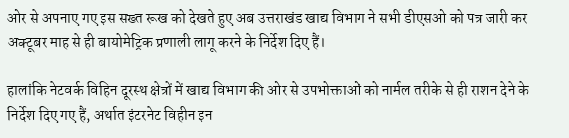ओर से अपनाए गए इस सख्त रूख को देखते हुए अब उत्तराखंड खाद्य विभाग ने सभी डीएस‌ओ को पत्र जारी कर अक्टूबर माह से ही बायोमेट्रिक प्रणाली लागू करने के निर्देश दिए हैं।

हालांकि नेटवर्क विहिन दूरस्थ क्षेत्रों में खाद्य विभाग की ओर से उपभोक्ताओं को नार्मल तरीके से ही राशन देने के निर्देश दिए गए हैं, अर्थात इंटरनेट विहीन इन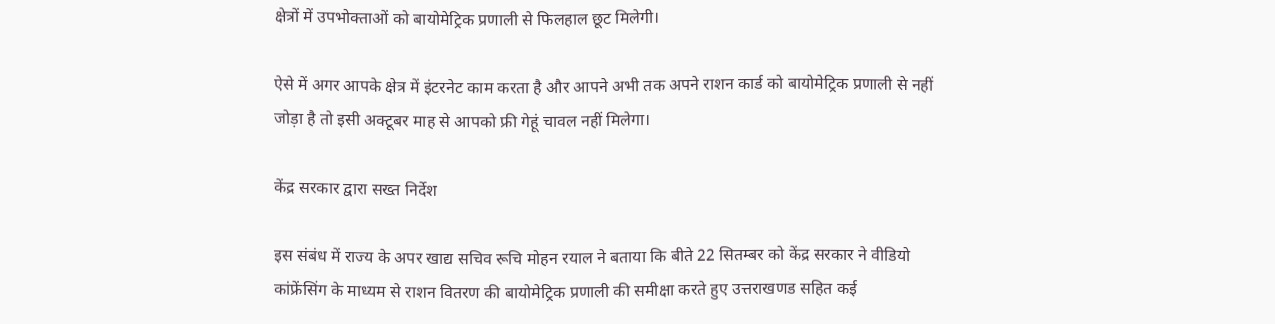क्षेत्रों में उपभोक्ताओं को बायोमेट्रिक प्रणाली से फिलहाल छूट मिलेगी।

ऐसे में अगर आपके क्षेत्र में इंटरनेट काम करता है और आपने अभी तक अपने राशन कार्ड को बायोमेट्रिक प्रणाली से नहीं जोड़ा है तो इसी अक्टूबर माह से आपको फ्री गेहूं चावल नहीं मिलेगा।

केंद्र सरकार द्वारा सख्त निर्देश

इस संबंध में राज्य के अपर खाद्य सचिव रूचि मोहन रयाल ने बताया कि बीते 22 सितम्बर को केंद्र सरकार ने वीडियो कांफ्रेंसिंग के माध्यम से राशन वितरण की बायोमेट्रिक प्रणाली की समीक्षा करते हुए उत्तराखणड सहित कई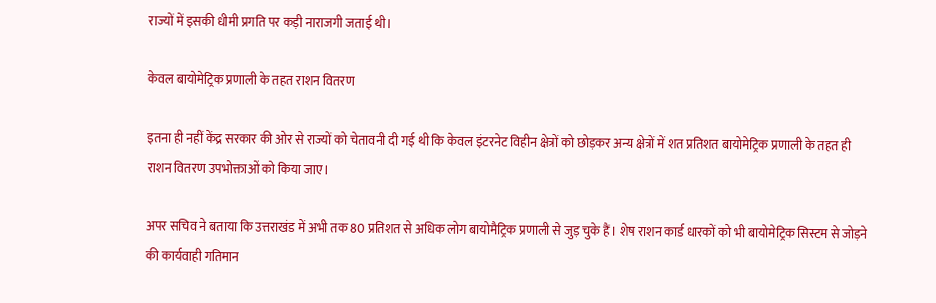राज्यों में इसकी धीमी प्रगति पर कड़ी नाराजगी जताई थी।

केवल बायोमेट्रिक प्रणाली के तहत राशन वितरण

इतना ही नहीं केंद्र सरकार की ओर से राज्यों को चेतावनी दी गई थी कि केवल इंटरनेट विहीन क्षेत्रों को छोड़कर अन्य क्षेत्रों में शत प्रतिशत बायोमेट्रिक प्रणाली के तहत ही राशन वितरण उपभोक्ताओं को किया जाए।

अपर सचिव ने बताया कि उत्तराखंड में अभी तक 80 प्रतिशत से अधिक लोग बायोमैट्रिक प्रणाली से जुड़ चुके हैं। शेष राशन कार्ड धारकों को भी बायोमेट्रिक सिस्टम से जोड़ने की कार्यवाही गतिमान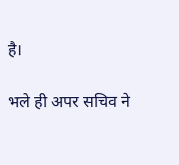है।

भले ही अपर सचिव ने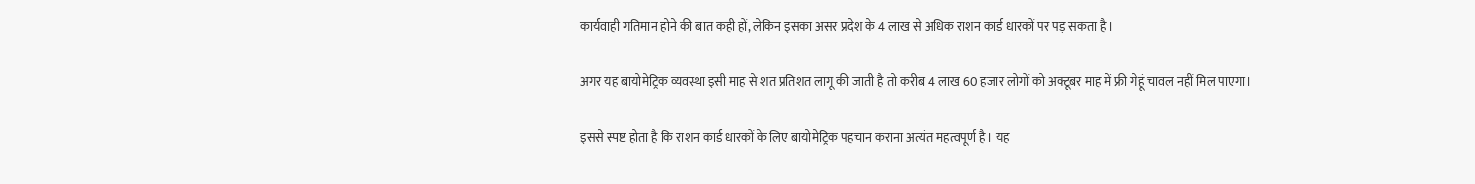कार्यवाही गतिमान होने की बात कही हों, लेकिन इसका असर प्रदेश के 4 लाख से अधिक राशन कार्ड धारकों पर पड़ सकता है।

अगर यह बायोमेट्रिक व्यवस्था इसी माह से शत प्रतिशत लागू की जाती है तो करीब 4 लाख 60 हजार लोगों को अक्टूबर माह में फ्री गेहूं चावल नहीं मिल पाएगा।

इससे स्पष्ट होता है कि राशन कार्ड धारकों के लिए बायोमेट्रिक पहचान कराना अत्यंत महत्वपूर्ण है। यह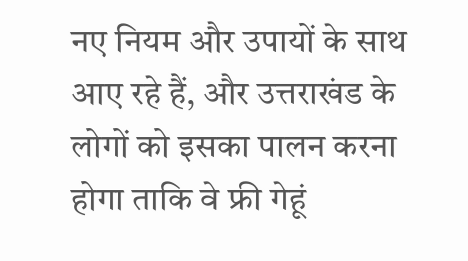नए नियम और उपायों के साथ आए रहे हैं, और उत्तराखंड के लोगों को इसका पालन करना होगा ताकि वे फ्री गेहूं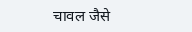चावल जैसे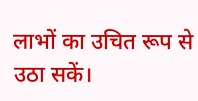लाभों का उचित रूप से उठा सकें।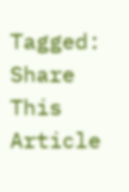Tagged:
Share This Article